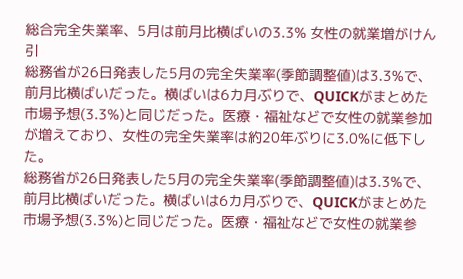総合完全失業率、5月は前月比横ばいの3.3% 女性の就業増がけん引
総務省が26日発表した5月の完全失業率(季節調整値)は3.3%で、前月比横ばいだった。横ばいは6カ月ぶりで、QUICKがまとめた市場予想(3.3%)と同じだった。医療・福祉などで女性の就業参加が増えており、女性の完全失業率は約20年ぶりに3.0%に低下した。
総務省が26日発表した5月の完全失業率(季節調整値)は3.3%で、前月比横ばいだった。横ばいは6カ月ぶりで、QUICKがまとめた市場予想(3.3%)と同じだった。医療・福祉などで女性の就業参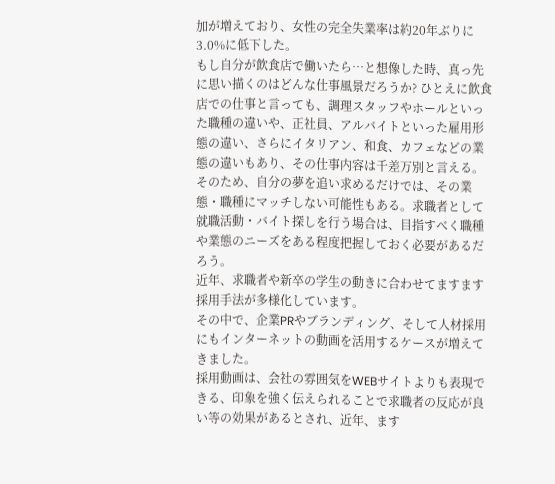加が増えており、女性の完全失業率は約20年ぶりに3.0%に低下した。
もし自分が飲食店で働いたら…と想像した時、真っ先に思い描くのはどんな仕事風景だろうか? ひとえに飲食店での仕事と言っても、調理スタッフやホールといった職種の違いや、正社員、アルバイトといった雇用形態の違い、さらにイタリアン、和食、カフェなどの業態の違いもあり、その仕事内容は千差万別と言える。そのため、自分の夢を追い求めるだけでは、その業態・職種にマッチしない可能性もある。求職者として就職活動・バイト探しを行う場合は、目指すべく職種や業態のニーズをある程度把握しておく必要があるだろう。
近年、求職者や新卒の学生の動きに合わせてますます採用手法が多様化しています。
その中で、企業PRやブランディング、そして人材採用にもインターネットの動画を活用するケースが増えてきました。
採用動画は、会社の雰囲気をWEBサイトよりも表現できる、印象を強く伝えられることで求職者の反応が良い等の効果があるとされ、近年、ます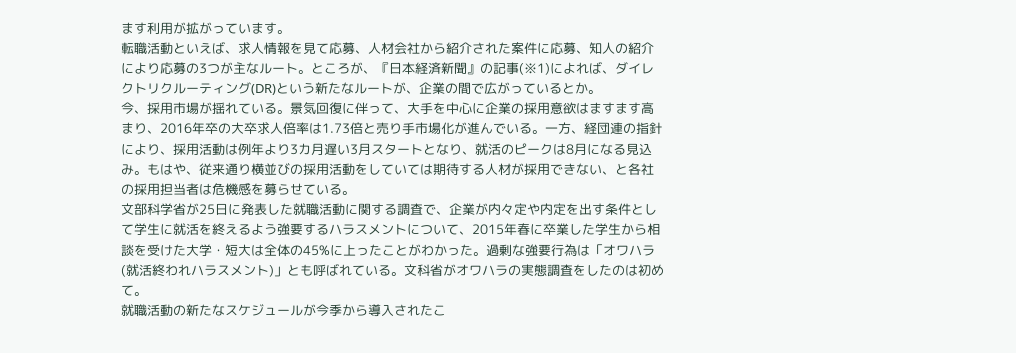ます利用が拡がっています。
転職活動といえば、求人情報を見て応募、人材会社から紹介された案件に応募、知人の紹介により応募の3つが主なルート。ところが、『日本経済新聞』の記事(※1)によれば、ダイレクトリクルーティング(DR)という新たなルートが、企業の間で広がっているとか。
今、採用市場が揺れている。景気回復に伴って、大手を中心に企業の採用意欲はますます高まり、2016年卒の大卒求人倍率は1.73倍と売り手市場化が進んでいる。一方、経団連の指針により、採用活動は例年より3カ月遅い3月スタートとなり、就活のピークは8月になる見込み。もはや、従来通り横並びの採用活動をしていては期待する人材が採用できない、と各社の採用担当者は危機感を募らせている。
文部科学省が25日に発表した就職活動に関する調査で、企業が内々定や内定を出す条件として学生に就活を終えるよう強要するハラスメントについて、2015年春に卒業した学生から相談を受けた大学・短大は全体の45%に上ったことがわかった。過剰な強要行為は「オワハラ(就活終われハラスメント)」とも呼ばれている。文科省がオワハラの実態調査をしたのは初めて。
就職活動の新たなスケジュールが今季から導入されたこ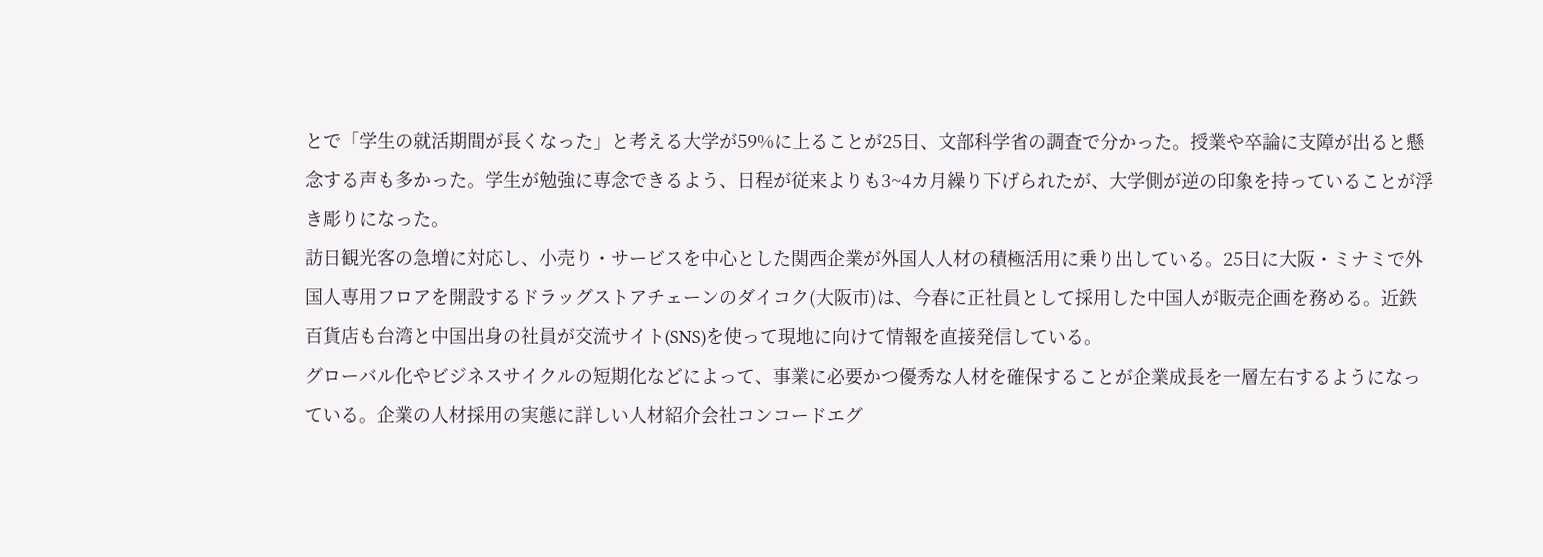とで「学生の就活期間が長くなった」と考える大学が59%に上ることが25日、文部科学省の調査で分かった。授業や卒論に支障が出ると懸念する声も多かった。学生が勉強に専念できるよう、日程が従来よりも3~4カ月繰り下げられたが、大学側が逆の印象を持っていることが浮き彫りになった。
訪日観光客の急増に対応し、小売り・サービスを中心とした関西企業が外国人人材の積極活用に乗り出している。25日に大阪・ミナミで外国人専用フロアを開設するドラッグストアチェーンのダイコク(大阪市)は、今春に正社員として採用した中国人が販売企画を務める。近鉄百貨店も台湾と中国出身の社員が交流サイト(SNS)を使って現地に向けて情報を直接発信している。
グローバル化やビジネスサイクルの短期化などによって、事業に必要かつ優秀な人材を確保することが企業成長を一層左右するようになっている。企業の人材採用の実態に詳しい人材紹介会社コンコードエグ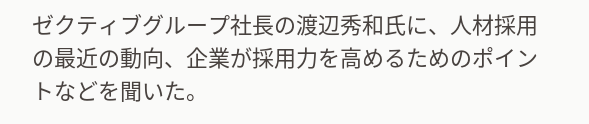ゼクティブグループ社長の渡辺秀和氏に、人材採用の最近の動向、企業が採用力を高めるためのポイントなどを聞いた。